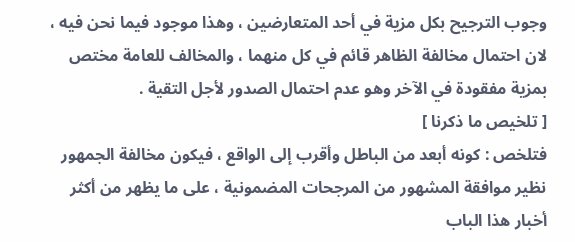وجوب الترجيح بكل مزية في أحد المتعارضين ، وهذا موجود فيما نحن فيه ، لان احتمال مخالفة الظاهر قائم في كل منهما ، والمخالف للعامة مختص بمزية مفقودة في الآخر وهو عدم احتمال الصدور لأجل التقية .
[ تلخيص ما ذكرنا ]
فتلخص : كونه أبعد من الباطل وأقرب إلى الواقع ، فيكون مخالفة الجمهور نظير موافقة المشهور من المرجحات المضمونية ، على ما يظهر من أكثر أخبار هذا الباب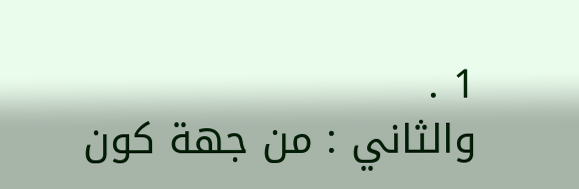1 .
والثاني : من جهة كون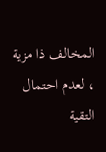المخالف ذا مزية ، لعدم احتمال التقية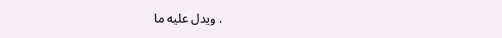. ويدل عليه ما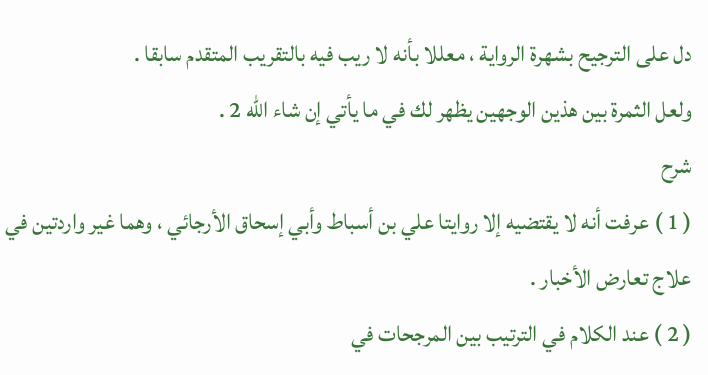دل على الترجيح بشهرة الرواية ، معللا بأنه لا ريب فيه بالتقريب المتقدم سابقا .
ولعل الثمرة بين هذين الوجهين يظهر لك في ما يأتي إن شاء اللّه 2 .
شرح
( 1 ) عرفت أنه لا يقتضيه إلا روايتا علي بن أسباط وأبي إسحاق الأرجائي ، وهما غير واردتين في علاج تعارض الأخبار .
( 2 ) عند الكلام في الترتيب بين المرجحات في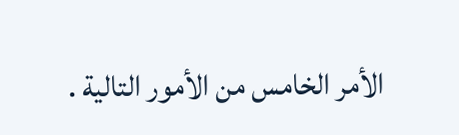الأمر الخامس من الأمور التالية .